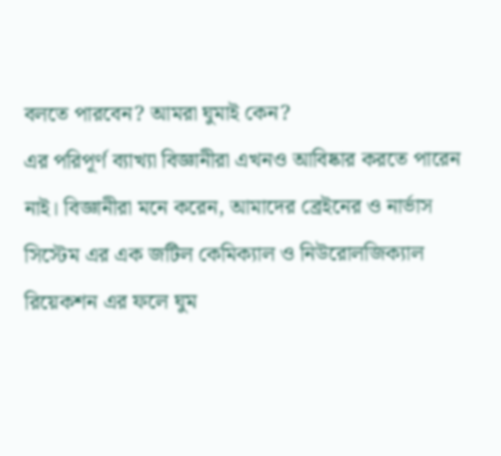বলতে পারবেন? আমরা ঘুমাই কেন?
এর পরিপূর্ণ ব্যাখ্যা বিজ্ঞানীরা এখনও আবিষ্কার করতে পারেন নাই। বিজ্ঞানীরা মনে করেন, আমাদের ব্রেইনের ও নার্ভাস সিস্টেম এর এক জটিল কেমিক্যাল ও নিউরোলজিক্যাল রিয়েকশন এর ফলে ঘুম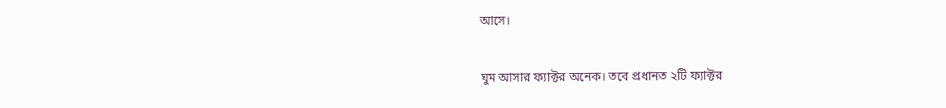আসে।

ঘুম আসার ফ্যাক্টর অনেক। তবে প্রধানত ২টি ফ্যাক্টর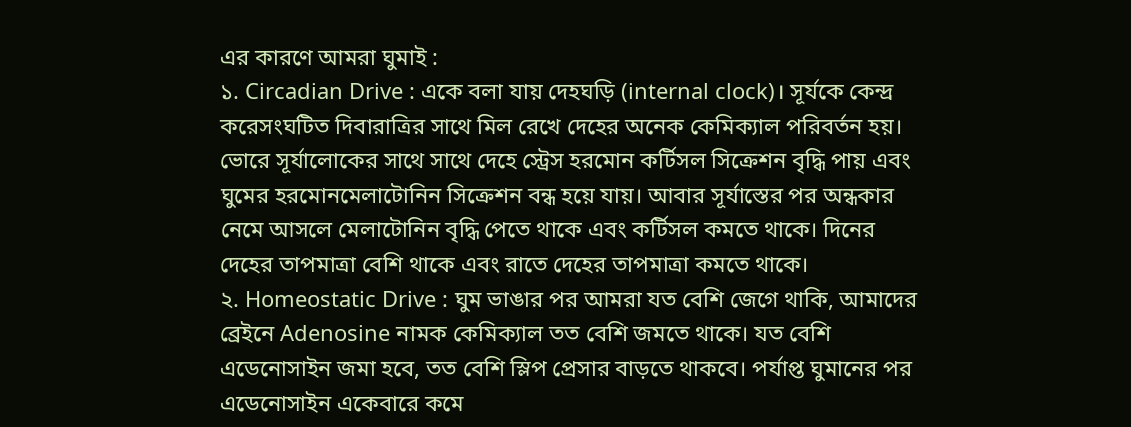এর কারণে আমরা ঘুমাই :
১. Circadian Drive : একে বলা যায় দেহঘড়ি (internal clock)। সূর্যকে কেন্দ্র করেসংঘটিত দিবারাত্রির সাথে মিল রেখে দেহের অনেক কেমিক্যাল পরিবর্তন হয়। ভোরে সূর্যালোকের সাথে সাথে দেহে স্ট্রেস হরমোন কর্টিসল সিক্রেশন বৃদ্ধি পায় এবং ঘুমের হরমোনমেলাটোনিন সিক্রেশন বন্ধ হয়ে যায়। আবার সূর্যাস্তের পর অন্ধকার নেমে আসলে মেলাটোনিন বৃদ্ধি পেতে থাকে এবং কর্টিসল কমতে থাকে। দিনের দেহের তাপমাত্রা বেশি থাকে এবং রাতে দেহের তাপমাত্রা কমতে থাকে।
২. Homeostatic Drive : ঘুম ভাঙার পর আমরা যত বেশি জেগে থাকি, আমাদের ব্রেইনে Adenosine নামক কেমিক্যাল তত বেশি জমতে থাকে। যত বেশি এডেনোসাইন জমা হবে, তত বেশি স্লিপ প্রেসার বাড়তে থাকবে। পর্যাপ্ত ঘুমানের পর এডেনোসাইন একেবারে কমে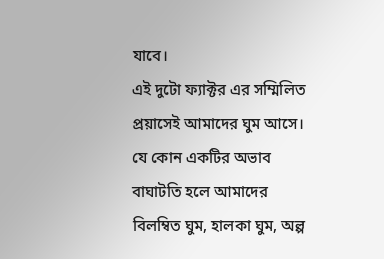যাবে।
এই দুটো ফ্যাক্টর এর সম্মিলিত প্রয়াসেই আমাদের ঘুম আসে। যে কোন একটির অভাব বাঘাটতি হলে আমাদের বিলম্বিত ঘুম, হালকা ঘুম, অল্প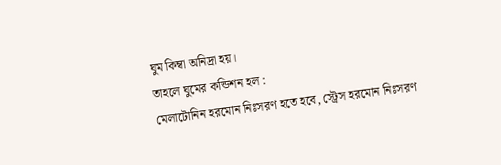ঘুম কিম্বা অনিদ্রা হয়।
তাহলে ঘুমের কন্ডিশন হল :
মেলাটোনিন হরমোন নিঃসরণ হতে হবে, স্ট্রেস হরমোন নিঃসরণ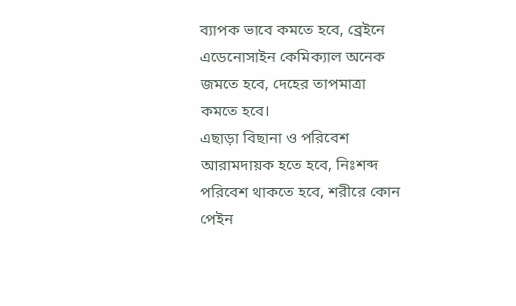ব্যাপক ভাবে কমতে হবে, ব্রেইনে এডেনোসাইন কেমিক্যাল অনেক জমতে হবে, দেহের তাপমাত্রা কমতে হবে।
এছাড়া বিছানা ও পরিবেশ আরামদায়ক হতে হবে, নিঃশব্দ পরিবেশ থাকতে হবে, শরীরে কোন পেইন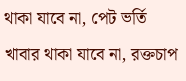থাকা যাবে না, পেট ভর্তি খাবার থাকা যাবে না, রক্তচাপ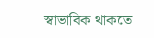স্বাভাবিক থাকতে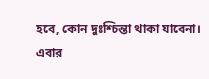হবে, কোন দুঃশ্চিন্তা থাকা যাবেনা।
এবার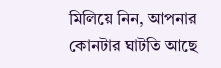মিলিয়ে নিন, আপনার কোনটার ঘাটতি আছে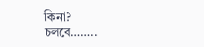কিনা?
চলবে……..